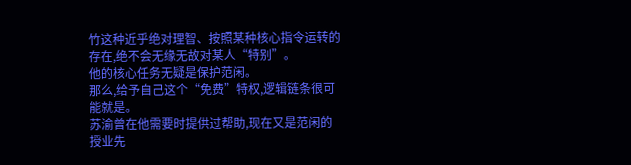竹这种近乎绝对理智、按照某种核心指令运转的存在,绝不会无缘无故对某人“特别”。
他的核心任务无疑是保护范闲。
那么,给予自己这个“免费”特权,逻辑链条很可能就是。
苏渝曾在他需要时提供过帮助,现在又是范闲的授业先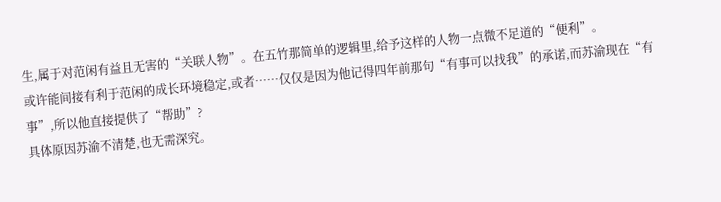生,属于对范闲有益且无害的“关联人物”。在五竹那简单的逻辑里,给予这样的人物一点微不足道的“便利”。
或许能间接有利于范闲的成长环境稳定,或者……仅仅是因为他记得四年前那句“有事可以找我”的承诺,而苏渝现在“有事”,所以他直接提供了“帮助”?
具体原因苏渝不清楚,也无需深究。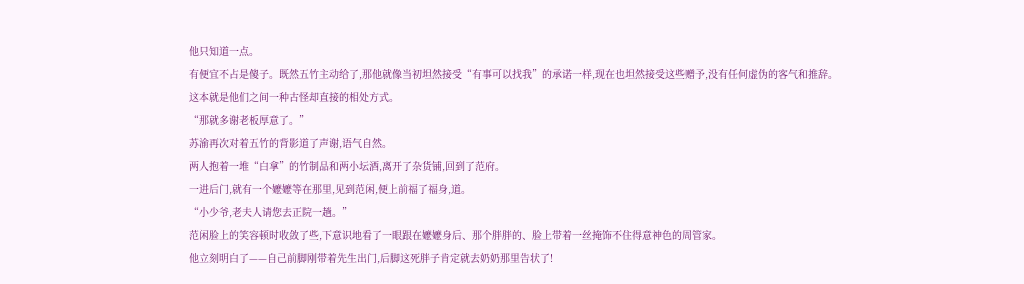他只知道一点。
有便宜不占是傻子。既然五竹主动给了,那他就像当初坦然接受“有事可以找我”的承诺一样,现在也坦然接受这些赠予,没有任何虚伪的客气和推辞。
这本就是他们之间一种古怪却直接的相处方式。
“那就多谢老板厚意了。”
苏渝再次对着五竹的背影道了声谢,语气自然。
两人抱着一堆“白拿”的竹制品和两小坛酒,离开了杂货铺,回到了范府。
一进后门,就有一个嬷嬷等在那里,见到范闲,便上前福了福身,道。
“小少爷,老夫人请您去正院一趟。”
范闲脸上的笑容顿时收敛了些,下意识地看了一眼跟在嬷嬷身后、那个胖胖的、脸上带着一丝掩饰不住得意神色的周管家。
他立刻明白了——自己前脚刚带着先生出门,后脚这死胖子肯定就去奶奶那里告状了!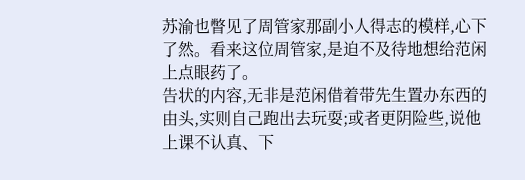苏渝也瞥见了周管家那副小人得志的模样,心下了然。看来这位周管家,是迫不及待地想给范闲上点眼药了。
告状的内容,无非是范闲借着带先生置办东西的由头,实则自己跑出去玩耍;或者更阴险些,说他上课不认真、下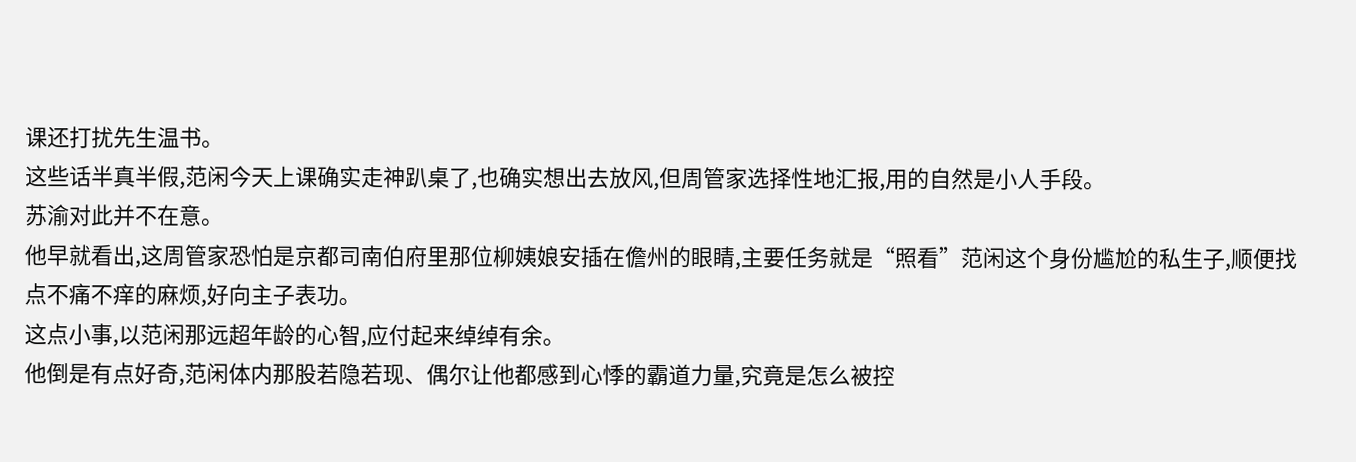课还打扰先生温书。
这些话半真半假,范闲今天上课确实走神趴桌了,也确实想出去放风,但周管家选择性地汇报,用的自然是小人手段。
苏渝对此并不在意。
他早就看出,这周管家恐怕是京都司南伯府里那位柳姨娘安插在儋州的眼睛,主要任务就是“照看”范闲这个身份尴尬的私生子,顺便找点不痛不痒的麻烦,好向主子表功。
这点小事,以范闲那远超年龄的心智,应付起来绰绰有余。
他倒是有点好奇,范闲体内那股若隐若现、偶尔让他都感到心悸的霸道力量,究竟是怎么被控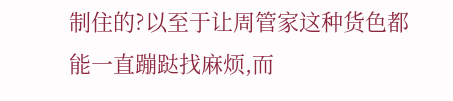制住的?以至于让周管家这种货色都能一直蹦跶找麻烦,而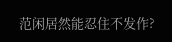范闲居然能忍住不发作?